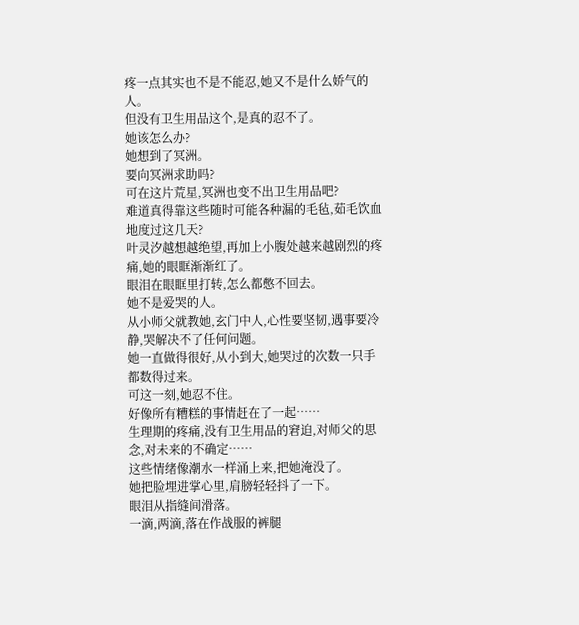疼一点其实也不是不能忍,她又不是什么娇气的人。
但没有卫生用品这个,是真的忍不了。
她该怎么办?
她想到了冥洲。
要向冥洲求助吗?
可在这片荒星,冥洲也变不出卫生用品吧?
难道真得靠这些随时可能各种漏的毛毡,茹毛饮血地度过这几天?
叶灵汐越想越绝望,再加上小腹处越来越剧烈的疼痛,她的眼眶渐渐红了。
眼泪在眼眶里打转,怎么都憋不回去。
她不是爱哭的人。
从小师父就教她,玄门中人,心性要坚韧,遇事要冷静,哭解决不了任何问题。
她一直做得很好,从小到大,她哭过的次数一只手都数得过来。
可这一刻,她忍不住。
好像所有糟糕的事情赶在了一起……
生理期的疼痛,没有卫生用品的窘迫,对师父的思念,对未来的不确定……
这些情绪像潮水一样涌上来,把她淹没了。
她把脸埋进掌心里,肩膀轻轻抖了一下。
眼泪从指缝间滑落。
一滴,两滴,落在作战服的裤腿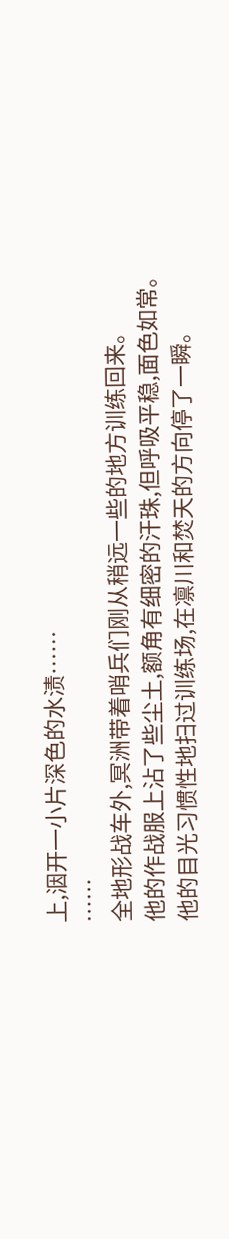上,洇开一小片深色的水渍……
……
全地形战车外,冥洲带着哨兵们刚从稍远一些的地方训练回来。
他的作战服上沾了些尘土,额角有细密的汗珠,但呼吸平稳,面色如常。
他的目光习惯性地扫过训练场,在凛川和焚天的方向停了一瞬。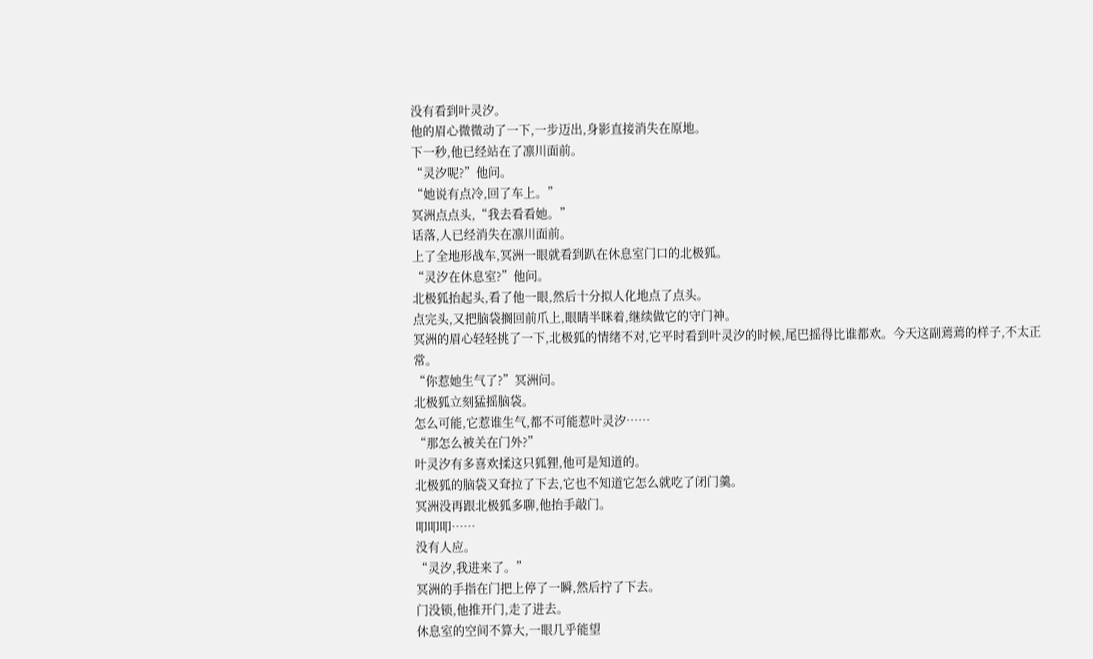没有看到叶灵汐。
他的眉心微微动了一下,一步迈出,身影直接消失在原地。
下一秒,他已经站在了凛川面前。
“灵汐呢?”他问。
“她说有点冷,回了车上。”
冥洲点点头,“我去看看她。”
话落,人已经消失在凛川面前。
上了全地形战车,冥洲一眼就看到趴在休息室门口的北极狐。
“灵汐在休息室?”他问。
北极狐抬起头,看了他一眼,然后十分拟人化地点了点头。
点完头,又把脑袋搁回前爪上,眼睛半眯着,继续做它的守门神。
冥洲的眉心轻轻挑了一下,北极狐的情绪不对,它平时看到叶灵汐的时候,尾巴摇得比谁都欢。今天这副蔫蔫的样子,不太正常。
“你惹她生气了?”冥洲问。
北极狐立刻猛摇脑袋。
怎么可能,它惹谁生气,都不可能惹叶灵汐……
“那怎么被关在门外?”
叶灵汐有多喜欢揉这只狐狸,他可是知道的。
北极狐的脑袋又耷拉了下去,它也不知道它怎么就吃了闭门羹。
冥洲没再跟北极狐多聊,他抬手敲门。
叩叩叩……
没有人应。
“灵汐,我进来了。”
冥洲的手指在门把上停了一瞬,然后拧了下去。
门没锁,他推开门,走了进去。
休息室的空间不算大,一眼几乎能望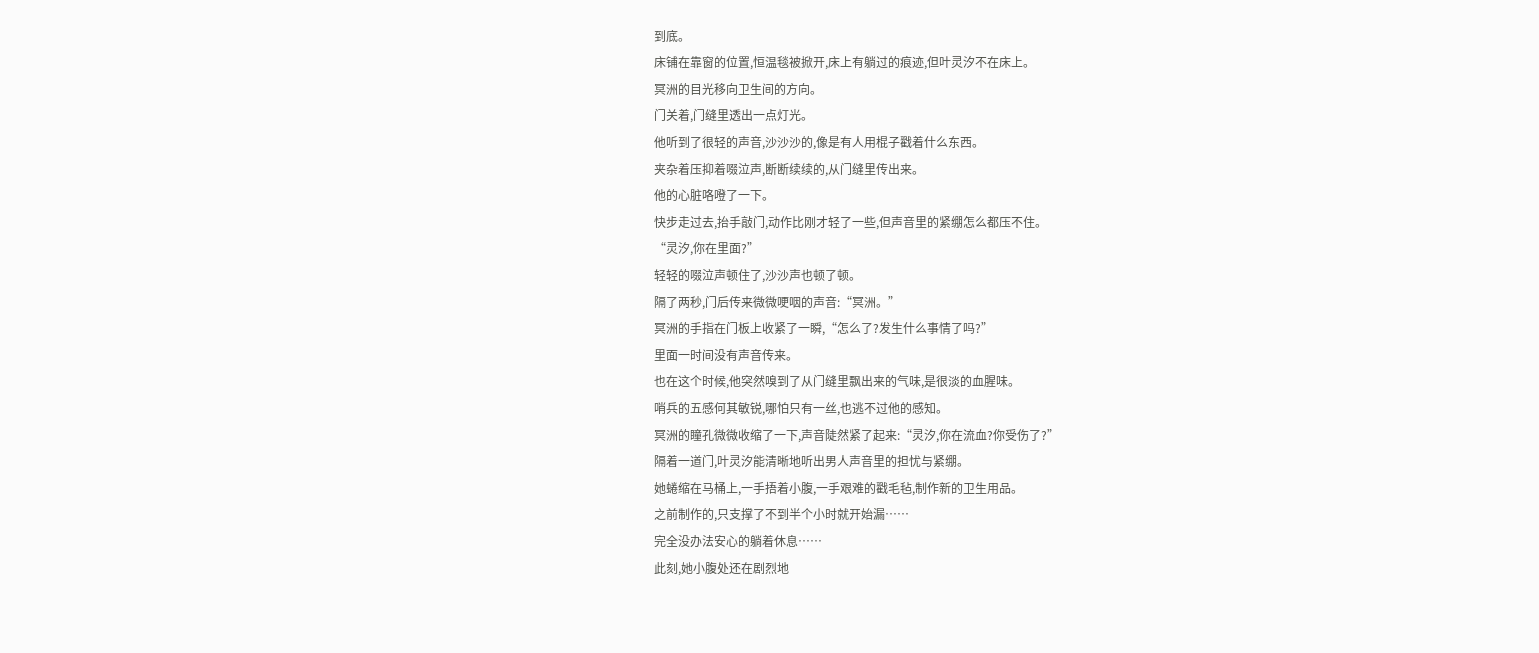到底。
床铺在靠窗的位置,恒温毯被掀开,床上有躺过的痕迹,但叶灵汐不在床上。
冥洲的目光移向卫生间的方向。
门关着,门缝里透出一点灯光。
他听到了很轻的声音,沙沙沙的,像是有人用棍子戳着什么东西。
夹杂着压抑着啜泣声,断断续续的,从门缝里传出来。
他的心脏咯噔了一下。
快步走过去,抬手敲门,动作比刚才轻了一些,但声音里的紧绷怎么都压不住。
“灵汐,你在里面?”
轻轻的啜泣声顿住了,沙沙声也顿了顿。
隔了两秒,门后传来微微哽咽的声音:“冥洲。”
冥洲的手指在门板上收紧了一瞬,“怎么了?发生什么事情了吗?”
里面一时间没有声音传来。
也在这个时候,他突然嗅到了从门缝里飘出来的气味,是很淡的血腥味。
哨兵的五感何其敏锐,哪怕只有一丝,也逃不过他的感知。
冥洲的瞳孔微微收缩了一下,声音陡然紧了起来:“灵汐,你在流血?你受伤了?”
隔着一道门,叶灵汐能清晰地听出男人声音里的担忧与紧绷。
她蜷缩在马桶上,一手捂着小腹,一手艰难的戳毛毡,制作新的卫生用品。
之前制作的,只支撑了不到半个小时就开始漏……
完全没办法安心的躺着休息……
此刻,她小腹处还在剧烈地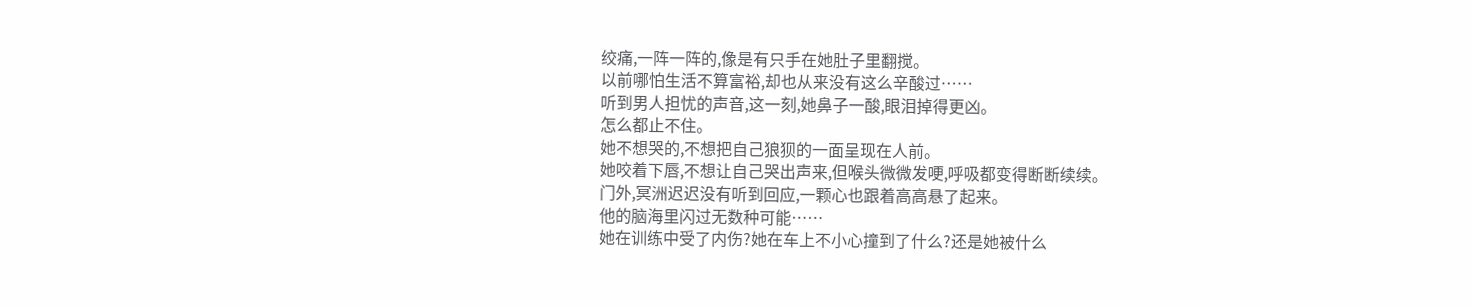绞痛,一阵一阵的,像是有只手在她肚子里翻搅。
以前哪怕生活不算富裕,却也从来没有这么辛酸过……
听到男人担忧的声音,这一刻,她鼻子一酸,眼泪掉得更凶。
怎么都止不住。
她不想哭的,不想把自己狼狈的一面呈现在人前。
她咬着下唇,不想让自己哭出声来,但喉头微微发哽,呼吸都变得断断续续。
门外,冥洲迟迟没有听到回应,一颗心也跟着高高悬了起来。
他的脑海里闪过无数种可能……
她在训练中受了内伤?她在车上不小心撞到了什么?还是她被什么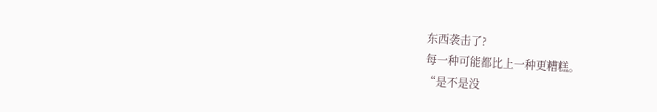东西袭击了?
每一种可能都比上一种更糟糕。
“是不是没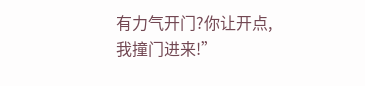有力气开门?你让开点,我撞门进来!”